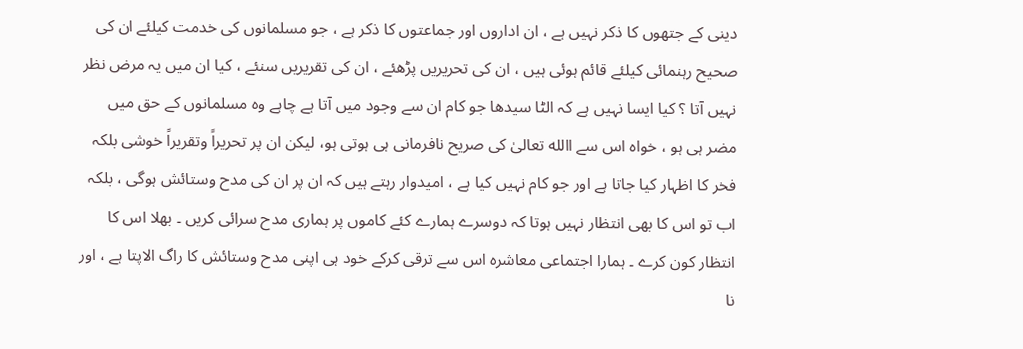دینی کے جتھوں کا ذکر نہیں ہے ، ان اداروں اور جماعتوں کا ذکر ہے ، جو مسلمانوں کی خدمت کیلئے ان کی صحیح رہنمائی کیلئے قائم ہوئی ہیں ، ان کی تحریریں پڑھئے ، ان کی تقریریں سنئے ، کیا ان میں یہ مرض نظر نہیں آتا ؟ کیا ایسا نہیں ہے کہ الٹا سیدھا جو کام ان سے وجود میں آتا ہے چاہے وہ مسلمانوں کے حق میں مضر ہی ہو ، خواہ اس سے االله تعالیٰ کی صریح نافرمانی ہی ہوتی ہو، لیکن ان پر تحریراً وتقریراً خوشی بلکہ فخر کا اظہار کیا جاتا ہے اور جو کام نہیں کیا ہے ، امیدوار رہتے ہیں کہ ان پر ان کی مدح وستائش ہوگی ، بلکہ اب تو اس کا بھی انتظار نہیں ہوتا کہ دوسرے ہمارے کئے کاموں پر ہماری مدح سرائی کریں ۔ بھلا اس کا انتظار کون کرے ۔ ہمارا اجتماعی معاشرہ اس سے ترقی کرکے خود ہی اپنی مدح وستائش کا راگ الاپتا ہے ، اور نا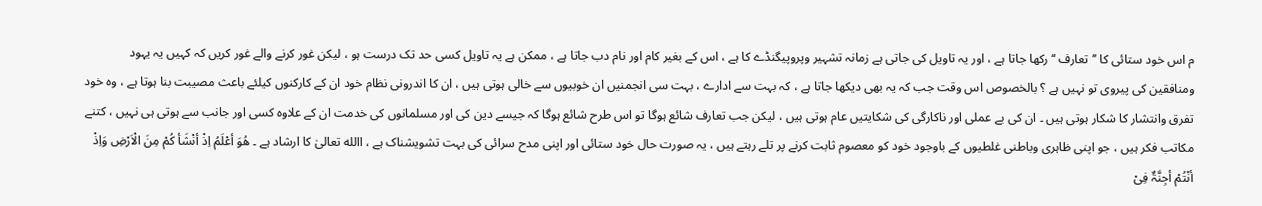م اس خود ستائی کا ’’تعارف ‘‘ رکھا جاتا ہے ، اور یہ تاویل کی جاتی ہے زمانہ تشہیر وپروپیگنڈے کا ہے ، اس کے بغیر کام اور نام دب جاتا ہے ، ممکن ہے یہ تاویل کسی حد تک درست ہو ، لیکن غور کرنے والے غور کریں کہ کہیں یہ یہود ومنافقین کی پیروی تو نہیں ہے ؟ بالخصوص اس وقت جب کہ یہ بھی دیکھا جاتا ہے ، کہ بہت سے ادارے ، بہت سی انجمنیں ان خوبیوں سے خالی ہوتی ہیں ، ان کا اندرونی نظام خود ان کے کارکنوں کیلئے باعث مصیبت بنا ہوتا ہے ، وہ خود تفرق وانتشار کا شکار ہوتی ہیں ۔ ان کی بے عملی اور ناکارگی کی شکایتیں عام ہوتی ہیں ، لیکن جب تعارف شائع ہوگا تو اس طرح شائع ہوگا کہ جیسے دین کی اور مسلمانوں کی خدمت ان کے علاوہ کسی اور جانب سے ہوتی ہی نہیں ، کتنے مکاتب فکر ہیں ، جو اپنی ظاہری وباطنی غلطیوں کے باوجود خود کو معصوم ثابت کرنے پر تلے رہتے ہیں ، یہ صورت حال خود ستائی اور اپنی مدح سرائی کی بہت تشویشناک ہے ، االله تعالیٰ کا ارشاد ہے ۔ ھُوَ أعْلَمُ اِذْ أنْشَأ کُمْ مِنَ الْاَرْضِ وَاِذْ أنْتُمْ أجِنَّۃٌ فِیْ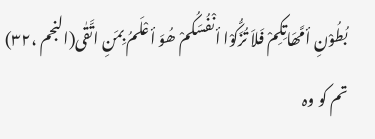بُطُوْنِ أمَّھَاتِکِمْ فَلاَ تُزَکُّوْا أنْفُسَکُمْ ھُوَ أعْلَمُ بِمَنِ اتَّقٰی(النجم ،۳۲) تم کو وہ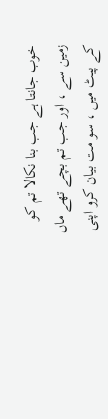خوب جانتا ہے جب بنا نکالا تم کو زمین سے ، اور جب تم بچے تھے ماں کے پیٹ میں ، سو مت بیان کرو اپنی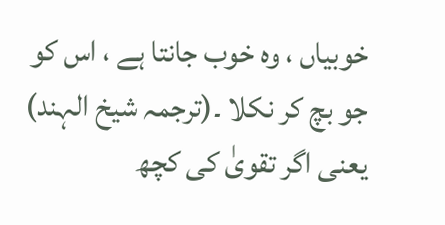خوبیاں ، وہ خوب جانتا ہے ، اس کو جو بچ کر نکلا ۔(ترجمہ شیخ الہند)
یعنی اگر تقویٰ کی کچھ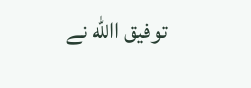توفیق االله نے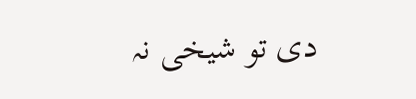دی تو شیخی نہ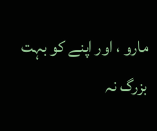مارو ، اور اپنے کو بہت بزرگ نہ